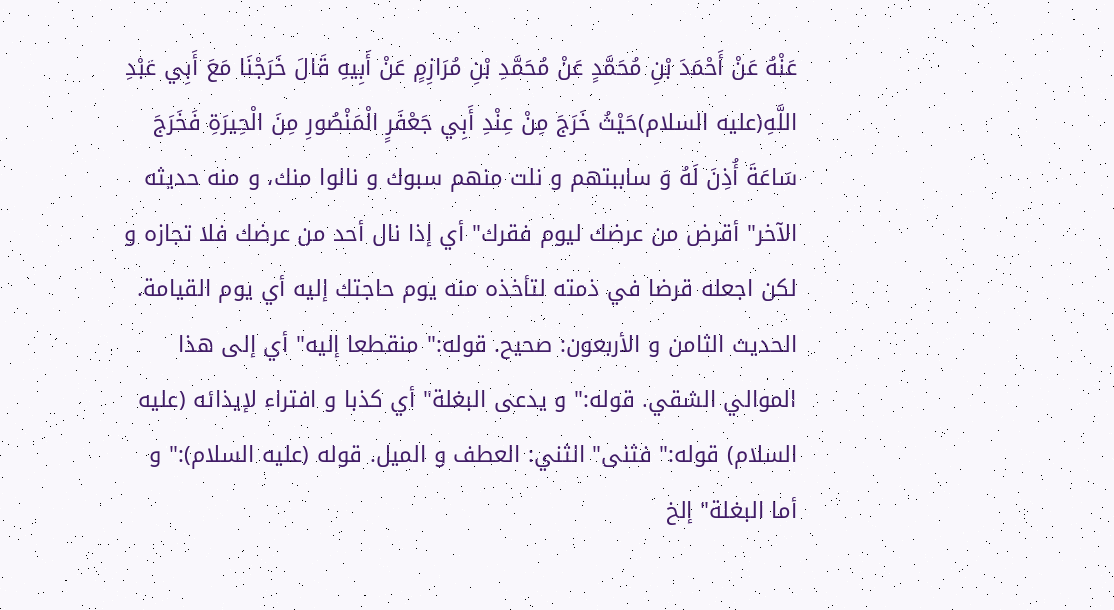عَنْهُ عَنْ أَحْمَدَ بْنِ مُحَمَّدٍ عَنْ مُحَمَّدِ بْنِ مُرَازِمٍ عَنْ أَبِيهِ قَالَ خَرَجْنَا مَعَ أَبِي عَبْدِ اللَّهِ(عليه السلام)حَيْثُ خَرَجَ مِنْ عِنْدِ أَبِي جَعْفَرٍ الْمَنْصُورِ مِنَ الْحِيرَةِ فَخَرَجَ سَاعَةَ أُذِنَ لَهُ وَ ساببتهم و نلت منهم سبوك و نالوا منك، و منه حديثه الآخر" أقرض من عرضك ليوم فقرك" أي إذا نال أحد من عرضك فلا تجازه و لكن اجعله قرضا في ذمته لتأخذه منه يوم حاجتك إليه أي يوم القيامة. الحديث الثامن و الأربعون: صحيح. قوله:" منقطعا إليه" أي إلى هذا الموالي الشقي. قوله:" و يدعى البغلة" أي كذبا و افتراء لإيذائه (عليه السلام) قوله:" فثنى" الثني: العطف و الميل. قوله (عليه السلام):" و أما البغلة" إلخ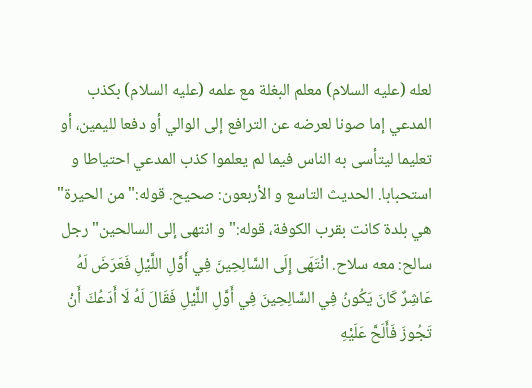لعله (عليه السلام) معلم البغلة مع علمه (عليه السلام) بكذب المدعي إما صونا لعرضه عن الترافع إلى الوالي أو دفعا لليمين، أو تعليما ليتأسى به الناس فيما لم يعلموا كذب المدعي احتياطا و استحبابا. الحديث التاسع و الأربعون: صحيح. قوله:" من الحيرة" هي بلدة كانت بقرب الكوفة، قوله:" و انتهى إلى السالحين" رجل سالح: معه سلاح. انْتَهَى إِلَى السَّالِحِينَ فِي أَوَّلِ اللَّيْلِ فَعَرَضَ لَهُ عَاشِرٌ كَانَ يَكُونُ فِي السَّالِحِينَ فِي أَوَّلِ اللَّيْلِ فَقَالَ لَهُ لَا أَدَعُكَ أَنْ تَجُوزَ فَأَلَحَّ عَلَيْهِ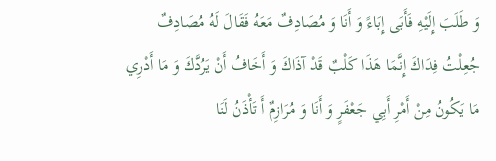وَ طَلَبَ إِلَيْهِ فَأَبَى إِبَاءً وَ أَنَا وَ مُصَادِفٌ مَعَهُ فَقَالَ لَهُ مُصَادِفٌ جُعِلْتُ فِدَاكَ إِنَّمَا هَذَا كَلْبٌ قَدْ آذَاكَ وَ أَخَافُ أَنْ يَرُدَّكَ وَ مَا أَدْرِي مَا يَكُونُ مِنْ أَمْرِ أَبِي جَعْفَرٍ وَ أَنَا وَ مُرَازِمٌ أَ تَأْذَنُ لَنَا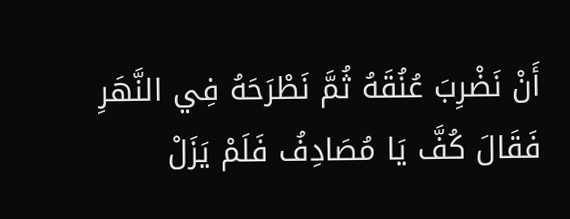أَنْ نَضْرِبَ عُنُقَهُ ثُمَّ نَطْرَحَهُ فِي النَّهَرِ فَقَالَ كُفَّ يَا مُصَادِفُ فَلَمْ يَزَلْ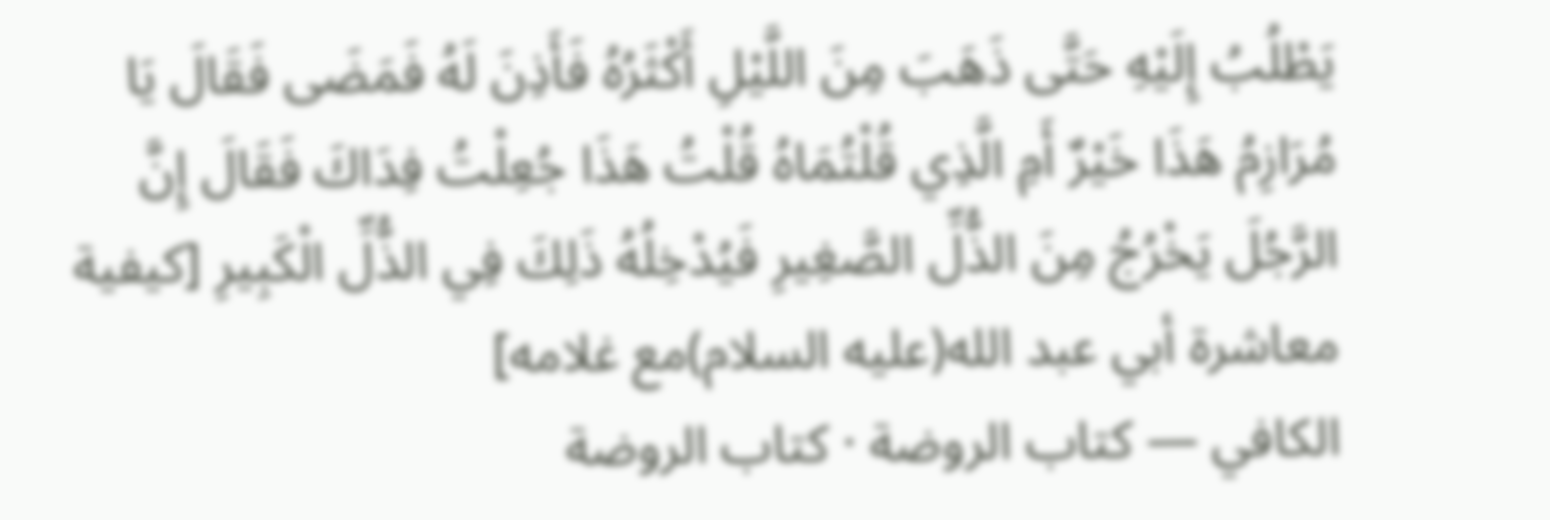يَطْلُبُ إِلَيْهِ حَتَّى ذَهَبَ مِنَ اللَّيْلِ أَكْثَرُهُ فَأَذِنَ لَهُ فَمَضَى فَقَالَ يَا مُرَازِمُ هَذَا خَيْرٌ أَمِ الَّذِي قُلْتُمَاهُ قُلْتُ هَذَا جُعِلْتُ فِدَاكَ فَقَالَ إِنَّ الرَّجُلَ يَخْرُجُ مِنَ الذُّلِّ الصَّغِيرِ فَيُدْخِلُهُ ذَلِكَ فِي الذُّلِّ الْكَبِيرِ [كيفية معاشرة أبي عبد الله(عليه السلام)مع غلامه]
الكافي — كتاب الروضة · كتاب الروضة